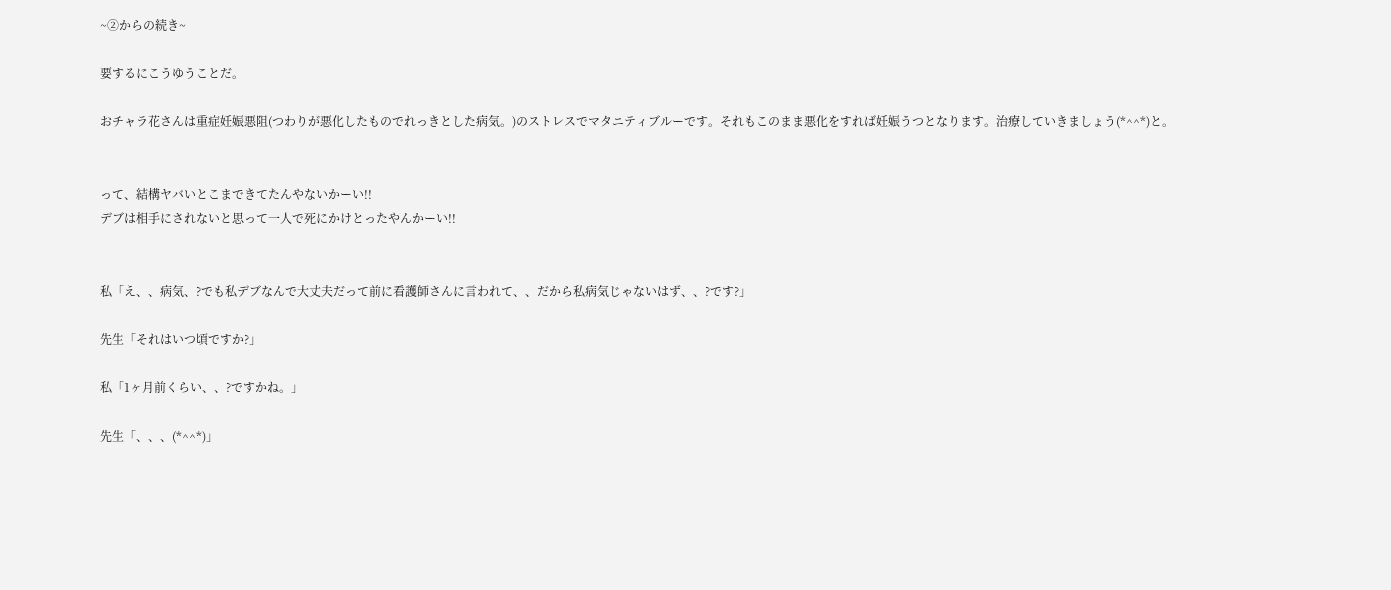~②からの続き~

要するにこうゆうことだ。

おチャラ花さんは重症妊娠悪阻(つわりが悪化したものでれっきとした病気。)のストレスでマタニティブルーです。それもこのまま悪化をすれば妊娠うつとなります。治療していきましょう(*^^*)と。


って、結構ヤバいとこまできてたんやないかーい!!
デブは相手にされないと思って一人で死にかけとったやんかーい!!


私「え、、病気、?でも私デブなんで大丈夫だって前に看護師さんに言われて、、だから私病気じゃないはず、、?です?」

先生「それはいつ頃ですか?」

私「1ヶ月前くらい、、?ですかね。」

先生「、、、(*^^*)」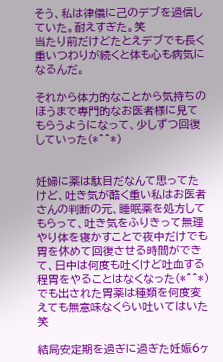そう、私は律儀に己のデブを過信していた。耐えすぎた。笑
当たり前だけどたとえデブでも長く重いつわりが続くと体も心も病気になるんだ。

それから体力的なことから気持ちのほうまで専門的なお医者様に見てもらうようになって、少しずつ回復していった(*^^*)


妊婦に薬は駄目だなんて思ってたけど、吐き気が酷く重い私はお医者さんの判断の元、睡眠薬を処方してもらって、吐き気をふりきって無理やり体を寝かすことで夜中だけでも胃を休めて回復させる時間ができて、日中は何度も吐くけど吐血する程胃をやることはなくなった(*^^*)
でも出された胃薬は種類を何度変えても無意味なくらい吐いてはいた 笑

結局安定期を過ぎに過ぎた妊娠6ヶ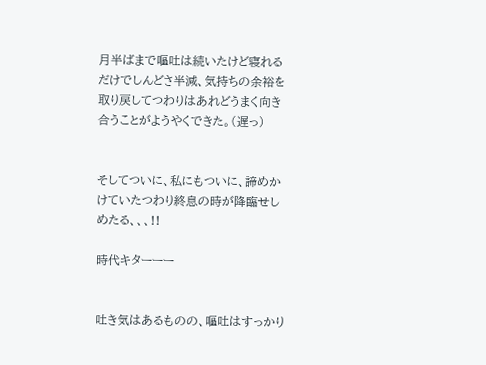月半ばまで嘔吐は続いたけど寝れるだけでしんどさ半減、気持ちの余裕を取り戻してつわりはあれどうまく向き合うことがようやくできた。(遅っ)


そしてついに、私にもついに、諦めかけていたつわり終息の時が降臨せしめたる、、、!!

時代キターーー


吐き気はあるものの、嘔吐はすっかり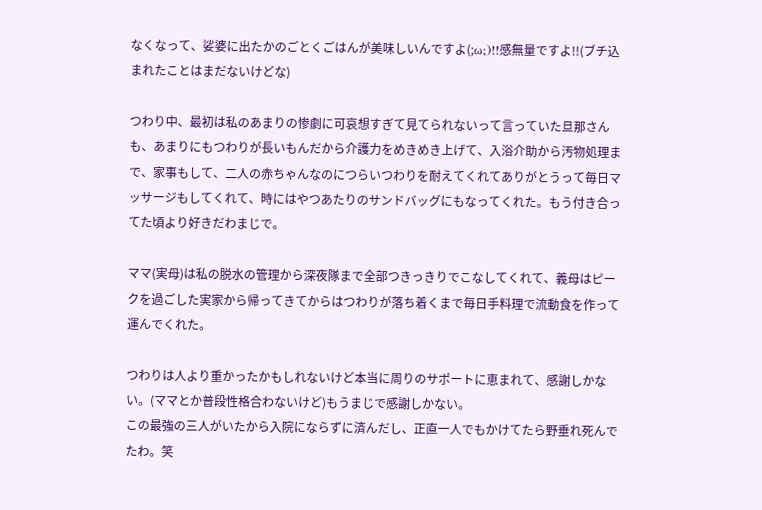なくなって、娑婆に出たかのごとくごはんが美味しいんですよ(;ω;)!!感無量ですよ!!(ブチ込まれたことはまだないけどな)

つわり中、最初は私のあまりの惨劇に可哀想すぎて見てられないって言っていた旦那さんも、あまりにもつわりが長いもんだから介護力をめきめき上げて、入浴介助から汚物処理まで、家事もして、二人の赤ちゃんなのにつらいつわりを耐えてくれてありがとうって毎日マッサージもしてくれて、時にはやつあたりのサンドバッグにもなってくれた。もう付き合ってた頃より好きだわまじで。

ママ(実母)は私の脱水の管理から深夜隊まで全部つきっきりでこなしてくれて、義母はピークを過ごした実家から帰ってきてからはつわりが落ち着くまで毎日手料理で流動食を作って運んでくれた。

つわりは人より重かったかもしれないけど本当に周りのサポートに恵まれて、感謝しかない。(ママとか普段性格合わないけど)もうまじで感謝しかない。
この最強の三人がいたから入院にならずに済んだし、正直一人でもかけてたら野垂れ死んでたわ。笑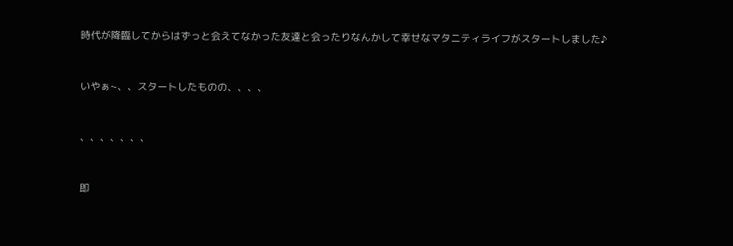時代が降臨してからはずっと会えてなかった友達と会ったりなんかして幸せなマタニティライフがスタートしました♪


いやぁ~、、スタートしたものの、、、、


、、、、、、、


即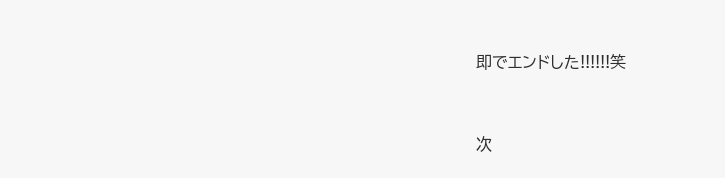即でエンドした!!!!!!笑


次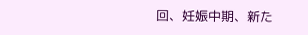回、妊娠中期、新た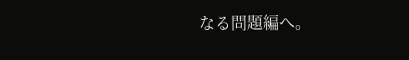なる問題編へ。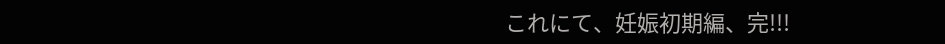これにて、妊娠初期編、完!!!